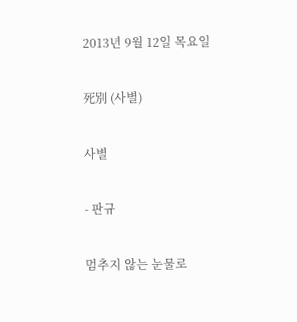2013년 9월 12일 목요일

死別 (사별)

사별

- 판규

멈추지 않는 눈물로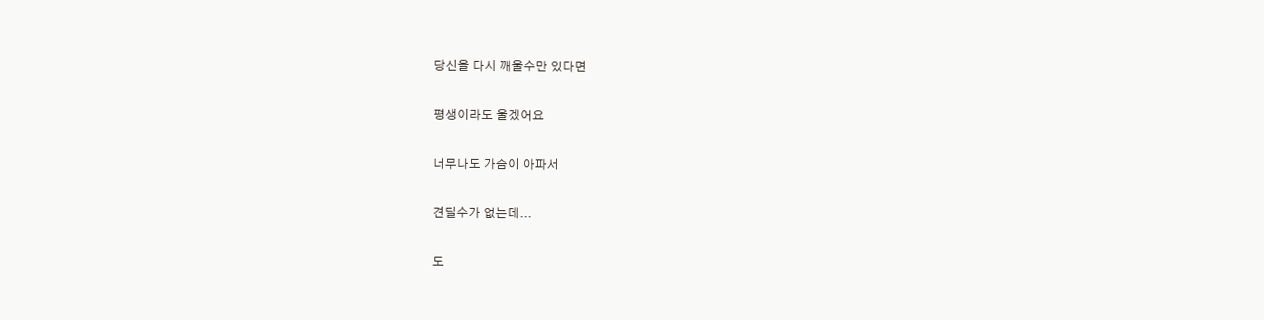당신을 다시 깨울수만 있다면

평생이라도 울겠어요

너무나도 가슴이 아파서

견딜수가 없는데...

도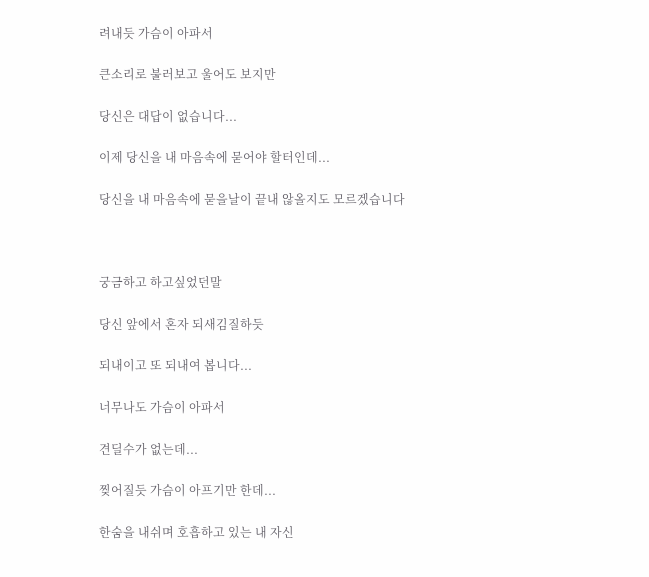려내듯 가슴이 아파서

큰소리로 불러보고 울어도 보지만

당신은 대답이 없습니다...

이제 당신을 내 마음속에 묻어야 할터인데...

당신을 내 마음속에 묻을날이 끝내 않올지도 모르겠습니다



궁금하고 하고싶었던말

당신 앞에서 혼자 되새김질하듯

되내이고 또 되내여 봅니다...

너무나도 가슴이 아파서

견딜수가 없는데...

찢어질듯 가슴이 아프기만 한데...

한숨을 내쉬며 호흡하고 있는 내 자신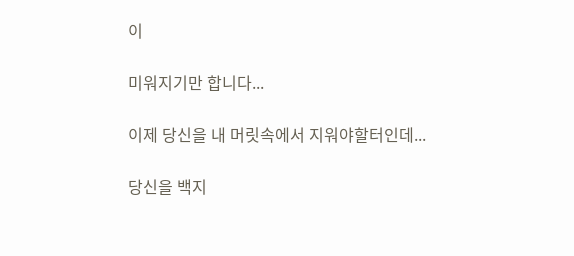이

미워지기만 합니다...

이제 당신을 내 머릿속에서 지워야할터인데...

당신을 백지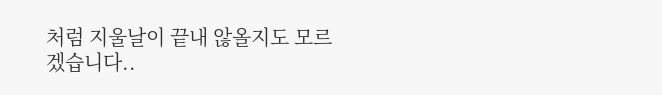처럼 지울날이 끝내 않올지도 모르겠습니다..